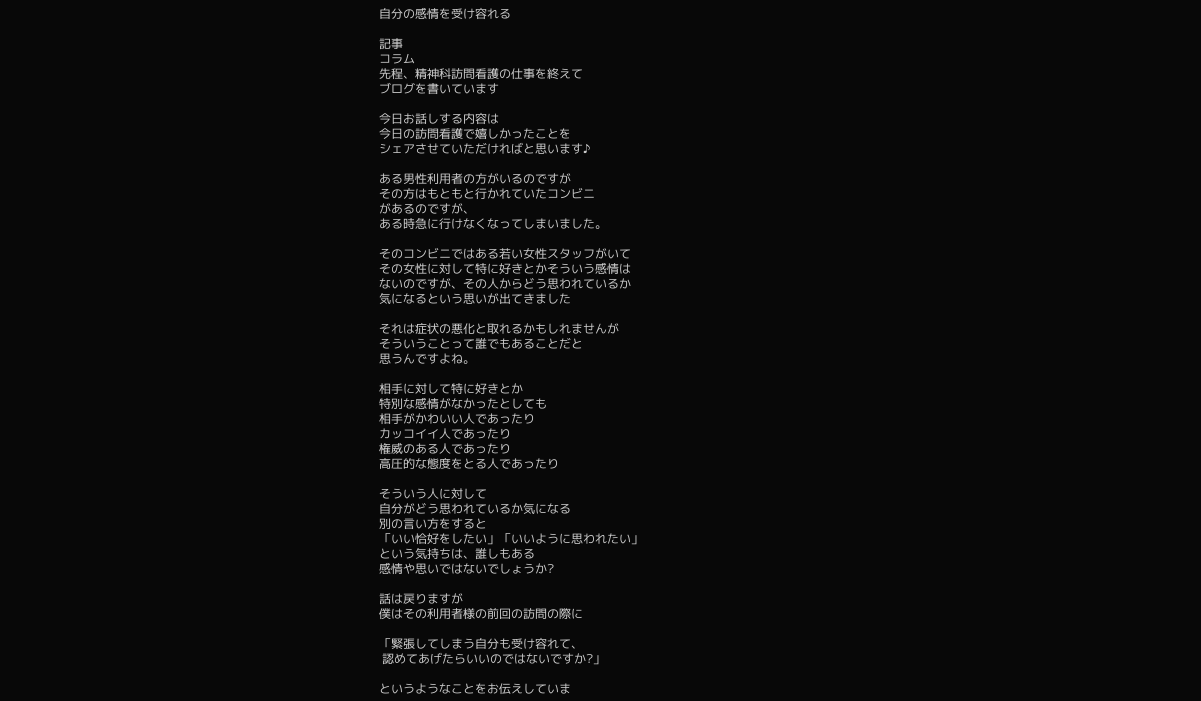自分の感情を受け容れる

記事
コラム
先程、精神科訪問看護の仕事を終えて
ブログを書いています

今日お話しする内容は
今日の訪問看護で嬉しかったことを
シェアさせていただければと思います♪

ある男性利用者の方がいるのですが
その方はもともと行かれていたコンビニ
があるのですが、
ある時急に行けなくなってしまいました。

そのコンビニではある若い女性スタッフがいて
その女性に対して特に好きとかそういう感情は
ないのですが、その人からどう思われているか
気になるという思いが出てきました

それは症状の悪化と取れるかもしれませんが
そういうことって誰でもあることだと
思うんですよね。

相手に対して特に好きとか
特別な感情がなかったとしても
相手がかわいい人であったり
カッコイイ人であったり
権威のある人であったり
高圧的な態度をとる人であったり

そういう人に対して
自分がどう思われているか気になる
別の言い方をすると
「いい恰好をしたい」「いいように思われたい」
という気持ちは、誰しもある
感情や思いではないでしょうか?

話は戻りますが
僕はその利用者様の前回の訪問の際に

「緊張してしまう自分も受け容れて、
 認めてあげたらいいのではないですか?」

というようなことをお伝えしていま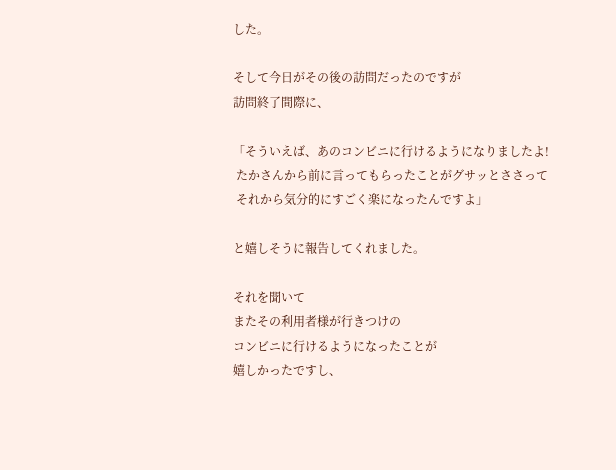した。

そして今日がその後の訪問だったのですが
訪問終了間際に、

「そういえば、あのコンビニに行けるようになりましたよ!
 たかさんから前に言ってもらったことがグサッとささって
 それから気分的にすごく楽になったんですよ」

と嬉しそうに報告してくれました。

それを聞いて
またその利用者様が行きつけの
コンビニに行けるようになったことが
嬉しかったですし、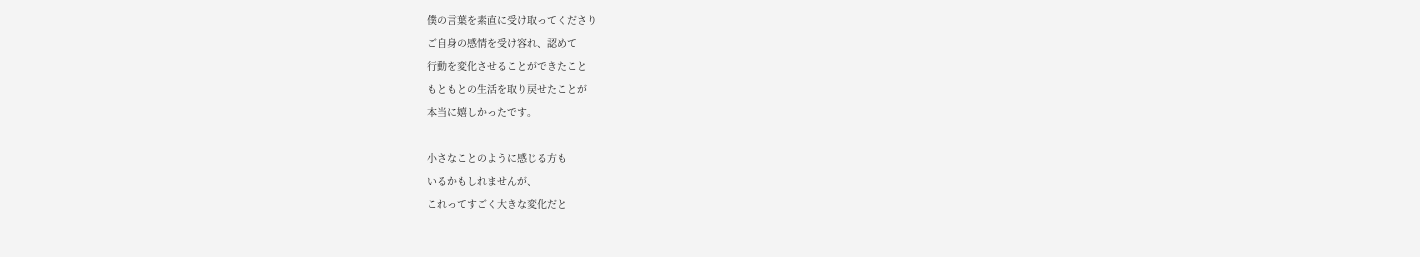僕の言葉を素直に受け取ってくださり
ご自身の感情を受け容れ、認めて
行動を変化させることができたこと
もともとの生活を取り戻せたことが
本当に嬉しかったです。

小さなことのように感じる方も
いるかもしれませんが、
これってすごく大きな変化だと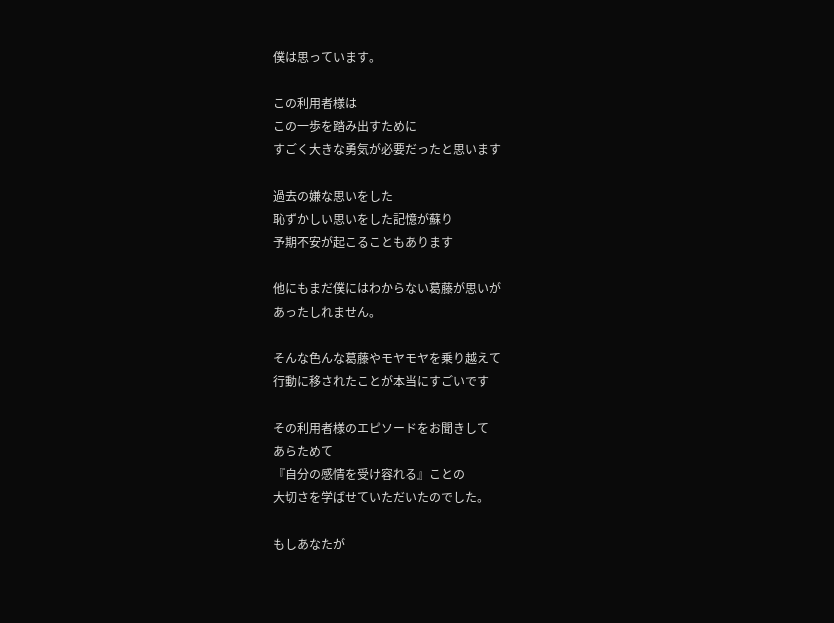僕は思っています。

この利用者様は
この一歩を踏み出すために
すごく大きな勇気が必要だったと思います

過去の嫌な思いをした
恥ずかしい思いをした記憶が蘇り
予期不安が起こることもあります

他にもまだ僕にはわからない葛藤が思いが
あったしれません。

そんな色んな葛藤やモヤモヤを乗り越えて
行動に移されたことが本当にすごいです

その利用者様のエピソードをお聞きして
あらためて
『自分の感情を受け容れる』ことの
大切さを学ばせていただいたのでした。

もしあなたが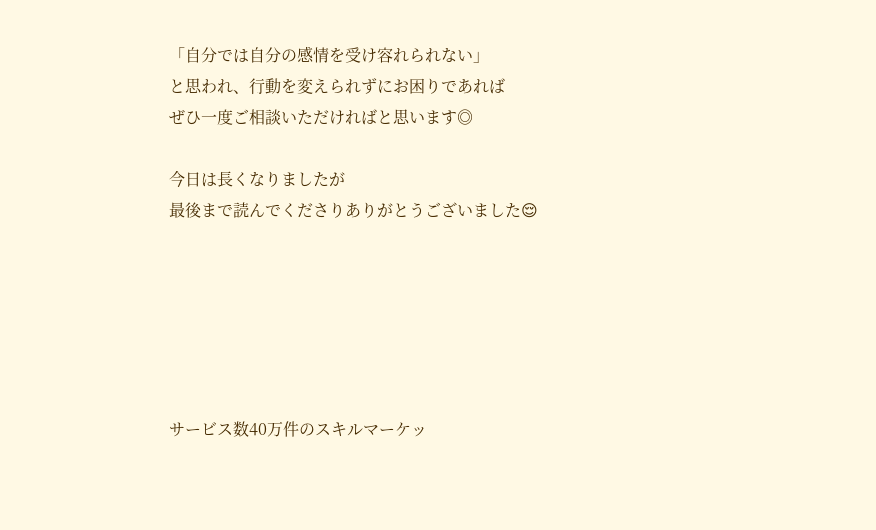「自分では自分の感情を受け容れられない」
と思われ、行動を変えられずにお困りであれば
ぜひ一度ご相談いただければと思います◎

今日は長くなりましたが
最後まで読んでくださりありがとうございました😌






サービス数40万件のスキルマーケッ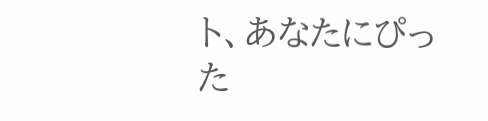ト、あなたにぴった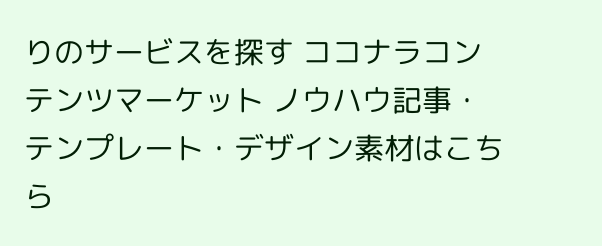りのサービスを探す ココナラコンテンツマーケット ノウハウ記事・テンプレート・デザイン素材はこちら